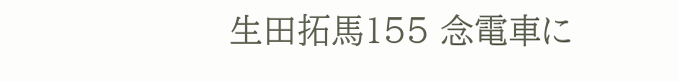生田拓馬155 念電車に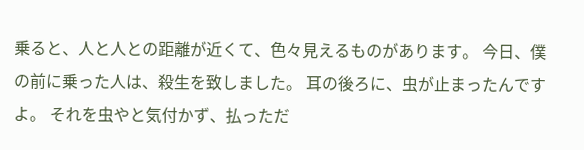乗ると、人と人との距離が近くて、色々見えるものがあります。 今日、僕の前に乗った人は、殺生を致しました。 耳の後ろに、虫が止まったんですよ。 それを虫やと気付かず、払っただ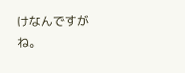けなんですがね。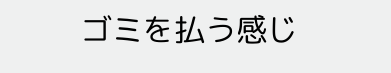ゴミを払う感じ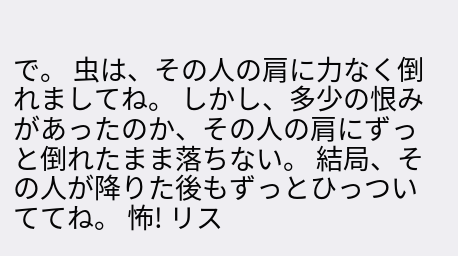で。 虫は、その人の肩に力なく倒れましてね。 しかし、多少の恨みがあったのか、その人の肩にずっと倒れたまま落ちない。 結局、その人が降りた後もずっとひっついててね。 怖! リス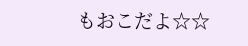もおこだよ☆☆